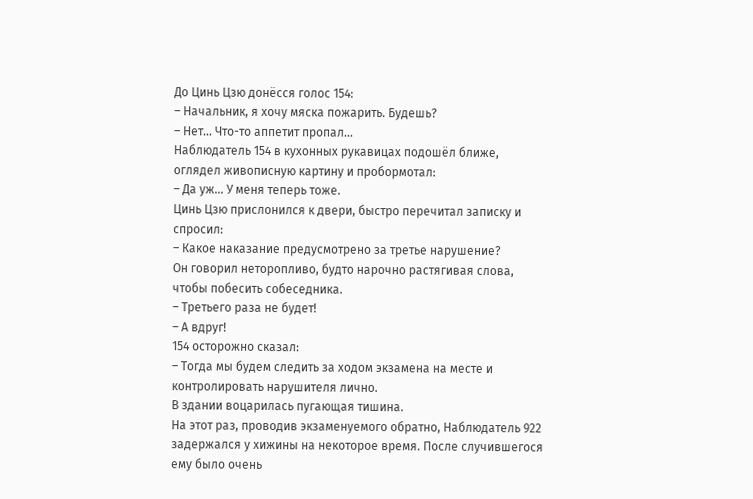До Цинь Цзю донёсся голос 154:
– Начальник, я хочу мяска пожарить. Будешь?
– Нет… Что-то аппетит пропал…
Наблюдатель 154 в кухонных рукавицах подошёл ближе, оглядел живописную картину и пробормотал:
– Да уж… У меня теперь тоже.
Цинь Цзю прислонился к двери, быстро перечитал записку и спросил:
– Какое наказание предусмотрено за третье нарушение?
Он говорил неторопливо, будто нарочно растягивая слова, чтобы побесить собеседника.
– Третьего раза не будет!
– А вдруг!
154 осторожно сказал:
– Тогда мы будем следить за ходом экзамена на месте и контролировать нарушителя лично.
В здании воцарилась пугающая тишина.
На этот раз, проводив экзаменуемого обратно, Наблюдатель 922 задержался у хижины на некоторое время. После случившегося ему было очень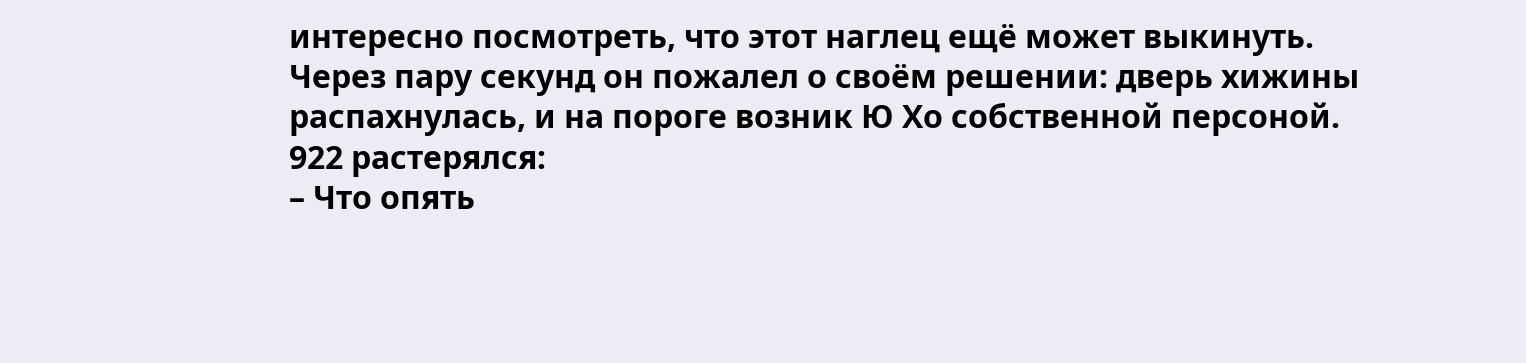интересно посмотреть, что этот наглец ещё может выкинуть.
Через пару секунд он пожалел о своём решении: дверь хижины распахнулась, и на пороге возник Ю Хо собственной персоной.
922 растерялся:
– Что опять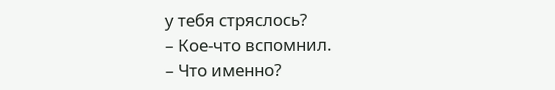у тебя стряслось?
– Кое-что вспомнил.
– Что именно?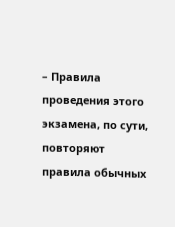– Правила проведения этого экзамена, по сути, повторяют правила обычных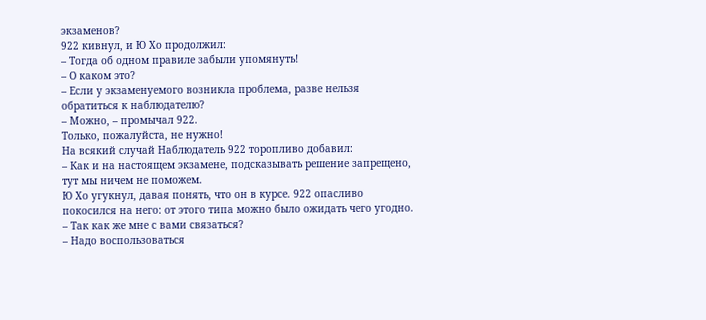экзаменов?
922 кивнул, и Ю Хо продолжил:
– Тогда об одном правиле забыли упомянуть!
– О каком это?
– Если у экзаменуемого возникла проблема, разве нельзя обратиться к наблюдателю?
– Можно, – промычал 922.
Только, пожалуйста, не нужно!
На всякий случай Наблюдатель 922 торопливо добавил:
– Как и на настоящем экзамене, подсказывать решение запрещено, тут мы ничем не поможем.
Ю Хо угукнул, давая понять, что он в курсе. 922 опасливо покосился на него: от этого типа можно было ожидать чего угодно.
– Так как же мне с вами связаться?
– Надо воспользоваться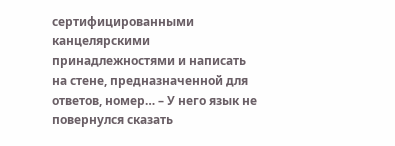сертифицированными канцелярскими принадлежностями и написать на стене, предназначенной для ответов, номер… – У него язык не повернулся сказать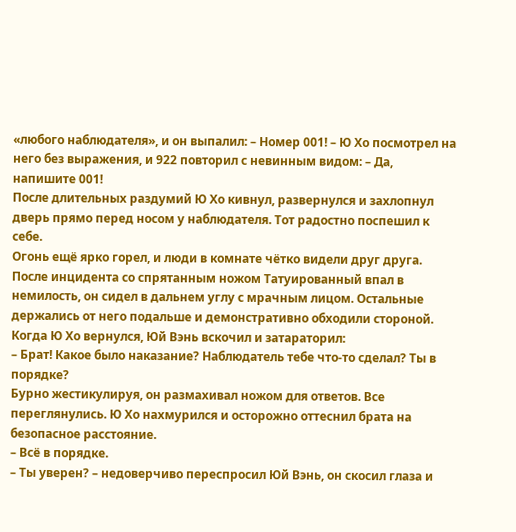«любого наблюдателя», и он выпалил: – Номер 001! – Ю Хо посмотрел на него без выражения, и 922 повторил с невинным видом: – Да, напишите 001!
После длительных раздумий Ю Хо кивнул, развернулся и захлопнул дверь прямо перед носом у наблюдателя. Тот радостно поспешил к себе.
Огонь ещё ярко горел, и люди в комнате чётко видели друг друга. После инцидента со спрятанным ножом Татуированный впал в немилость, он сидел в дальнем углу с мрачным лицом. Остальные держались от него подальше и демонстративно обходили стороной.
Когда Ю Хо вернулся, Юй Вэнь вскочил и затараторил:
– Брат! Какое было наказание? Наблюдатель тебе что-то сделал? Ты в порядке?
Бурно жестикулируя, он размахивал ножом для ответов. Все переглянулись. Ю Хо нахмурился и осторожно оттеснил брата на безопасное расстояние.
– Всё в порядке.
– Ты уверен? – недоверчиво переспросил Юй Вэнь, он скосил глаза и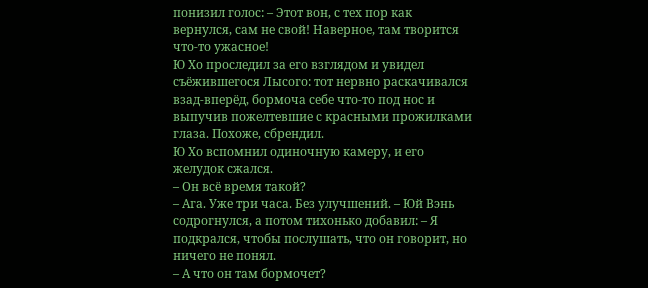понизил голос: – Этот вон, с тех пор как вернулся, сам не свой! Наверное, там творится что-то ужасное!
Ю Хо проследил за его взглядом и увидел съёжившегося Лысого: тот нервно раскачивался взад-вперёд, бормоча себе что-то под нос и выпучив пожелтевшие с красными прожилками глаза. Похоже, сбрендил.
Ю Хо вспомнил одиночную камеру, и его желудок сжался.
– Он всё время такой?
– Ага. Уже три часа. Без улучшений. – Юй Вэнь содрогнулся, а потом тихонько добавил: – Я подкрался, чтобы послушать, что он говорит, но ничего не понял.
– А что он там бормочет?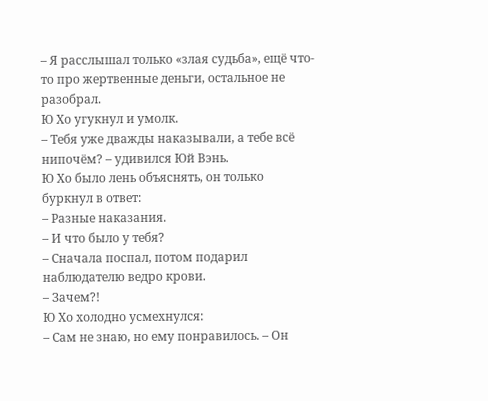– Я расслышал только «злая судьба», ещё что-то про жертвенные деньги, остальное не разобрал.
Ю Хо угукнул и умолк.
– Тебя уже дважды наказывали, а тебе всё нипочём? – удивился Юй Вэнь.
Ю Хо было лень объяснять, он только буркнул в ответ:
– Разные наказания.
– И что было у тебя?
– Сначала поспал, потом подарил наблюдателю ведро крови.
– Зачем?!
Ю Хо холодно усмехнулся:
– Сам не знаю, но ему понравилось. – Он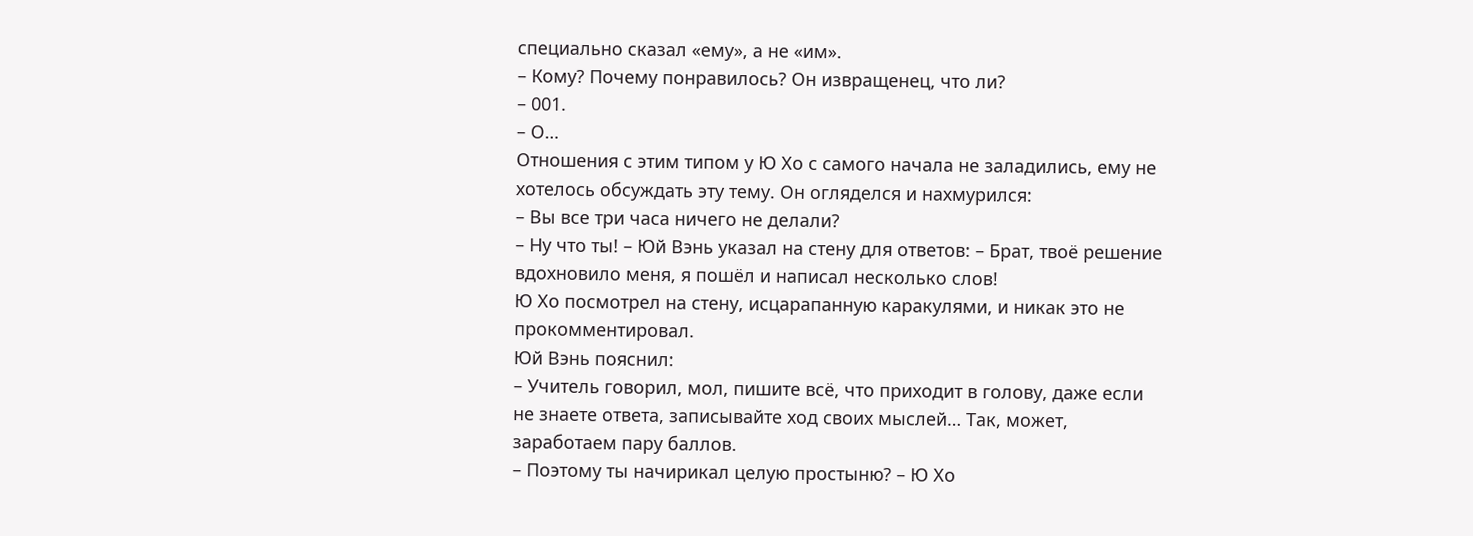специально сказал «ему», а не «им».
– Кому? Почему понравилось? Он извращенец, что ли?
– 001.
– О…
Отношения с этим типом у Ю Хо с самого начала не заладились, ему не хотелось обсуждать эту тему. Он огляделся и нахмурился:
– Вы все три часа ничего не делали?
– Ну что ты! – Юй Вэнь указал на стену для ответов: – Брат, твоё решение вдохновило меня, я пошёл и написал несколько слов!
Ю Хо посмотрел на стену, исцарапанную каракулями, и никак это не прокомментировал.
Юй Вэнь пояснил:
– Учитель говорил, мол, пишите всё, что приходит в голову, даже если не знаете ответа, записывайте ход своих мыслей… Так, может, заработаем пару баллов.
– Поэтому ты начирикал целую простыню? – Ю Хо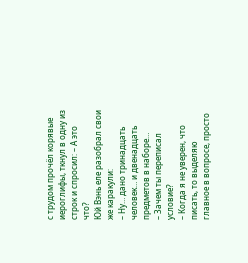с трудом прочёл корявые иероглифы, ткнул в одну из строк и спросил: – А это что?
Юй Вэнь еле разобрал свои же каракули:
– Ну… дано тринадцать человек… и двенадцать предметов в наборе…
– Зачем ты переписал условие?
– Когда я не уверен, что писать, то выделяю главное в вопросе, просто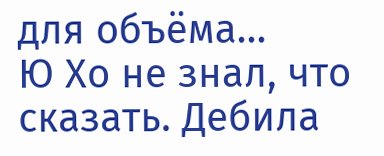для объёма…
Ю Хо не знал, что сказать. Дебила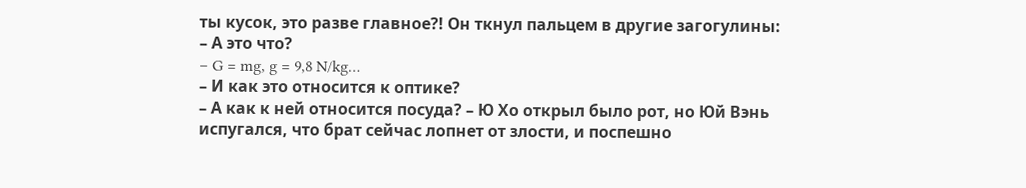ты кусок, это разве главное?! Он ткнул пальцем в другие загогулины:
– А это что?
– G = mg, g = 9,8 N/kg…
– И как это относится к оптике?
– А как к ней относится посуда? – Ю Хо открыл было рот, но Юй Вэнь испугался, что брат сейчас лопнет от злости, и поспешно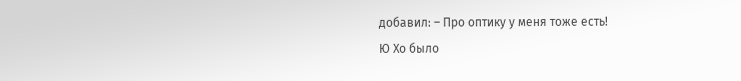добавил: – Про оптику у меня тоже есть!
Ю Хо было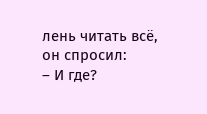лень читать всё, он спросил:
– И где?